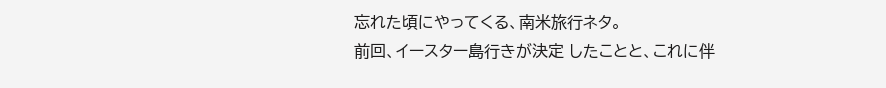忘れた頃にやってくる、南米旅行ネタ。
前回、イースター島行きが決定 したことと、これに伴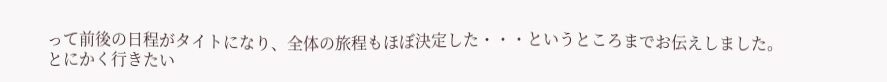って前後の日程がタイトになり、全体の旅程もほぼ決定した・・・というところまでお伝えしました。
とにかく行きたい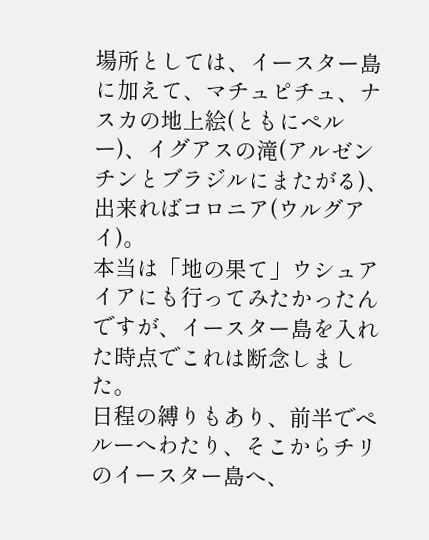場所としては、イースター島に加えて、マチュピチュ、ナスカの地上絵(ともにペルー)、イグアスの滝(アルゼンチンとブラジルにまたがる)、出来ればコロニア(ウルグアイ)。
本当は「地の果て」ウシュアイアにも行ってみたかったんですが、イースター島を入れた時点でこれは断念しました。
日程の縛りもあり、前半でペルーへわたり、そこからチリのイースター島へ、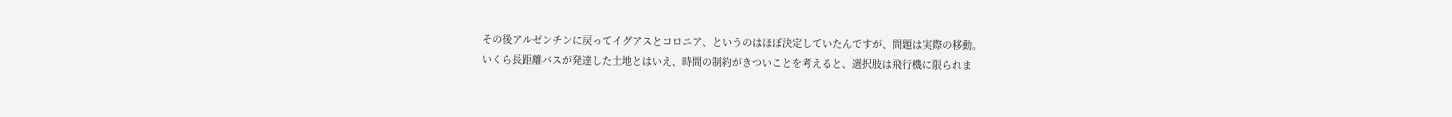その後アルゼンチンに戻ってイグアスとコロニア、というのはほぼ決定していたんですが、問題は実際の移動。
いくら長距離バスが発達した土地とはいえ、時間の制約がきついことを考えると、選択肢は飛行機に限られま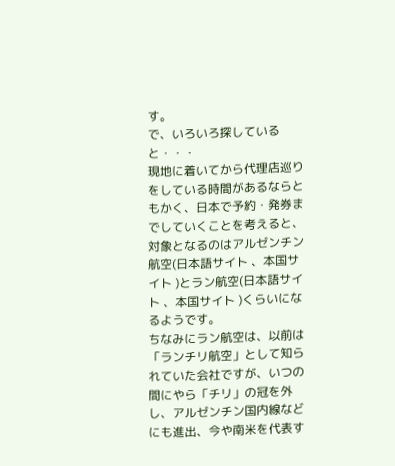す。
で、いろいろ探していると・・・
現地に着いてから代理店巡りをしている時間があるならともかく、日本で予約・発券までしていくことを考えると、対象となるのはアルゼンチン航空(日本語サイト 、本国サイト )とラン航空(日本語サイト 、本国サイト )くらいになるようです。
ちなみにラン航空は、以前は「ランチリ航空」として知られていた会社ですが、いつの間にやら「チリ」の冠を外し、アルゼンチン国内線などにも進出、今や南米を代表す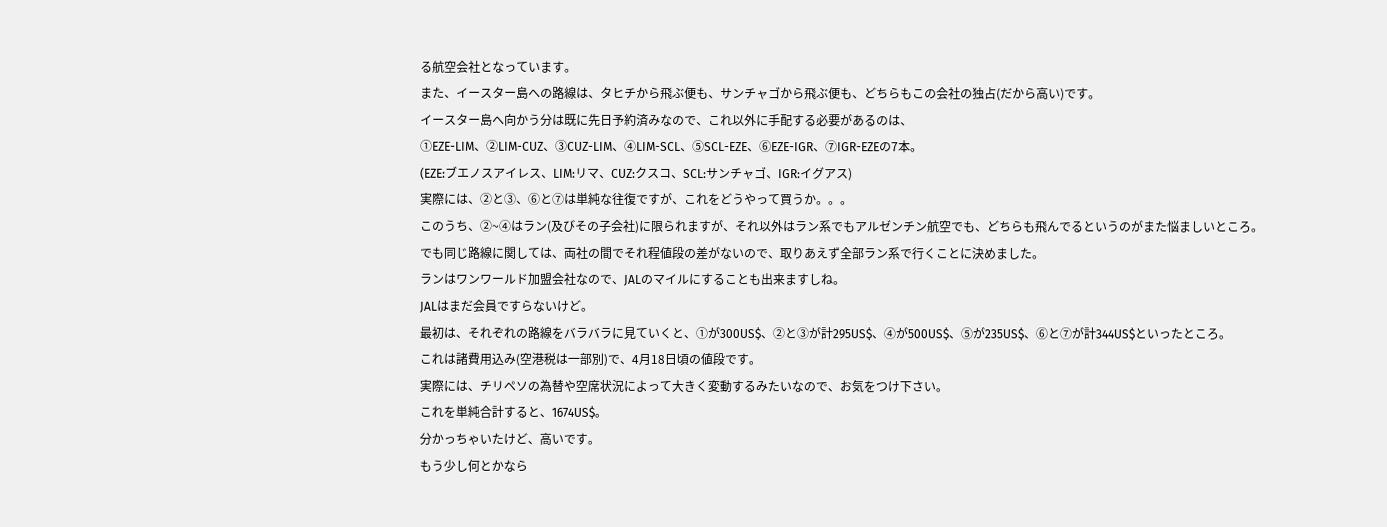る航空会社となっています。
また、イースター島への路線は、タヒチから飛ぶ便も、サンチャゴから飛ぶ便も、どちらもこの会社の独占(だから高い)です。
イースター島へ向かう分は既に先日予約済みなので、これ以外に手配する必要があるのは、
①EZE-LIM、②LIM-CUZ、③CUZ-LIM、④LIM-SCL、⑤SCL-EZE、⑥EZE-IGR、⑦IGR-EZEの7本。
(EZE:ブエノスアイレス、LIM:リマ、CUZ:クスコ、SCL:サンチャゴ、IGR:イグアス)
実際には、②と③、⑥と⑦は単純な往復ですが、これをどうやって買うか。。。
このうち、②~④はラン(及びその子会社)に限られますが、それ以外はラン系でもアルゼンチン航空でも、どちらも飛んでるというのがまた悩ましいところ。
でも同じ路線に関しては、両社の間でそれ程値段の差がないので、取りあえず全部ラン系で行くことに決めました。
ランはワンワールド加盟会社なので、JALのマイルにすることも出来ますしね。
JALはまだ会員ですらないけど。
最初は、それぞれの路線をバラバラに見ていくと、①が300US$、②と③が計295US$、④が500US$、⑤が235US$、⑥と⑦が計344US$といったところ。
これは諸費用込み(空港税は一部別)で、4月18日頃の値段です。
実際には、チリペソの為替や空席状況によって大きく変動するみたいなので、お気をつけ下さい。
これを単純合計すると、1674US$。
分かっちゃいたけど、高いです。
もう少し何とかなら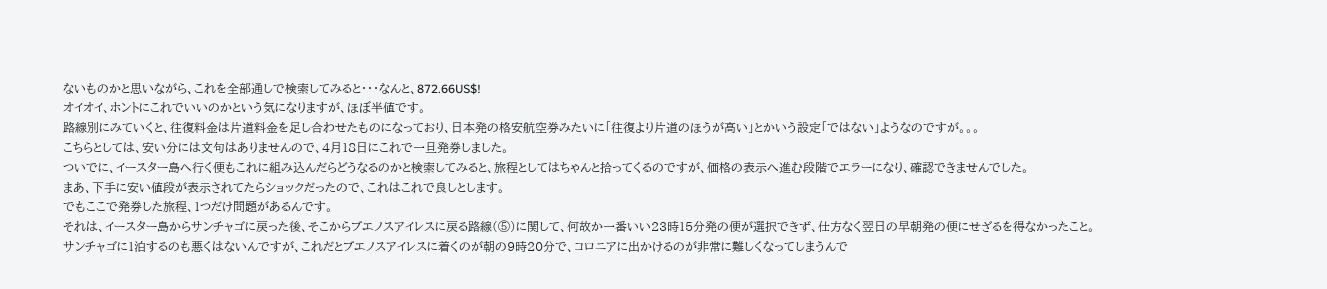ないものかと思いながら、これを全部通しで検索してみると・・・なんと、872.66US$!
オイオイ、ホントにこれでいいのかという気になりますが、ほぼ半値です。
路線別にみていくと、往復料金は片道料金を足し合わせたものになっており、日本発の格安航空券みたいに「往復より片道のほうが高い」とかいう設定「ではない」ようなのですが。。。
こちらとしては、安い分には文句はありませんので、4月18日にこれで一旦発券しました。
ついでに、イースター島へ行く便もこれに組み込んだらどうなるのかと検索してみると、旅程としてはちゃんと拾ってくるのですが、価格の表示へ進む段階でエラーになり、確認できませんでした。
まあ、下手に安い値段が表示されてたらショックだったので、これはこれで良しとします。
でもここで発券した旅程、1つだけ問題があるんです。
それは、イースター島からサンチャゴに戻った後、そこからブエノスアイレスに戻る路線(⑤)に関して、何故か一番いい23時15分発の便が選択できず、仕方なく翌日の早朝発の便にせざるを得なかったこと。
サンチャゴに1泊するのも悪くはないんですが、これだとブエノスアイレスに着くのが朝の9時20分で、コロニアに出かけるのが非常に難しくなってしまうんで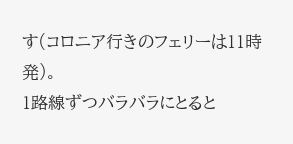す(コロニア行きのフェリーは11時発)。
1路線ずつバラバラにとると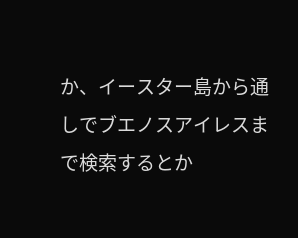か、イースター島から通しでブエノスアイレスまで検索するとか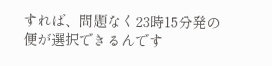すれば、問題なく23時15分発の便が選択できるんです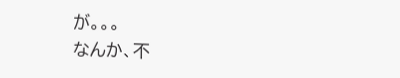が。。。
なんか、不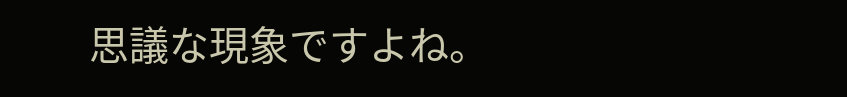思議な現象ですよね。